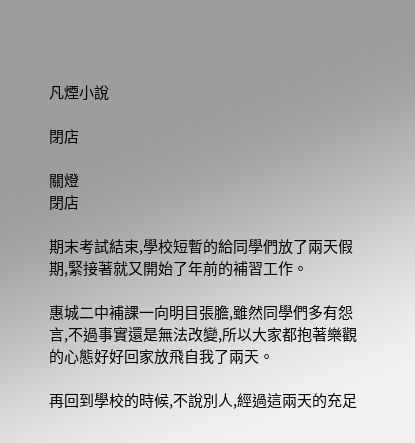凡煙小說

閉店

關燈
閉店

期末考試結束,學校短暫的給同學們放了兩天假期,緊接著就又開始了年前的補習工作。

惠城二中補課一向明目張膽,雖然同學們多有怨言,不過事實還是無法改變,所以大家都抱著樂觀的心態好好回家放飛自我了兩天。

再回到學校的時候,不說別人,經過這兩天的充足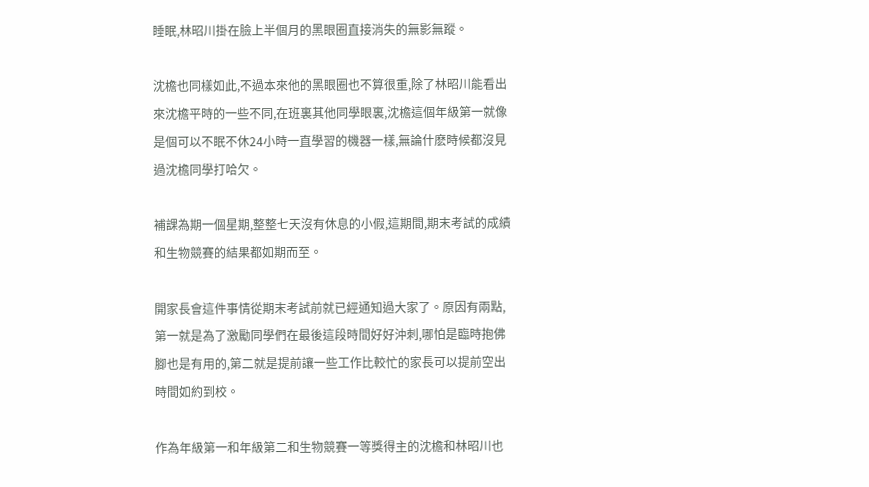睡眠,林昭川掛在臉上半個月的黑眼圈直接消失的無影無蹤。

沈檐也同樣如此,不過本來他的黑眼圈也不算很重,除了林昭川能看出來沈檐平時的一些不同,在班裏其他同學眼裏,沈檐這個年級第一就像是個可以不眠不休24小時一直學習的機器一樣,無論什麽時候都沒見過沈檐同學打哈欠。

補課為期一個星期,整整七天沒有休息的小假,這期間,期末考試的成績和生物競賽的結果都如期而至。

開家長會這件事情從期末考試前就已經通知過大家了。原因有兩點,第一就是為了激勵同學們在最後這段時間好好沖刺,哪怕是臨時抱佛腳也是有用的,第二就是提前讓一些工作比較忙的家長可以提前空出時間如約到校。

作為年級第一和年級第二和生物競賽一等獎得主的沈檐和林昭川也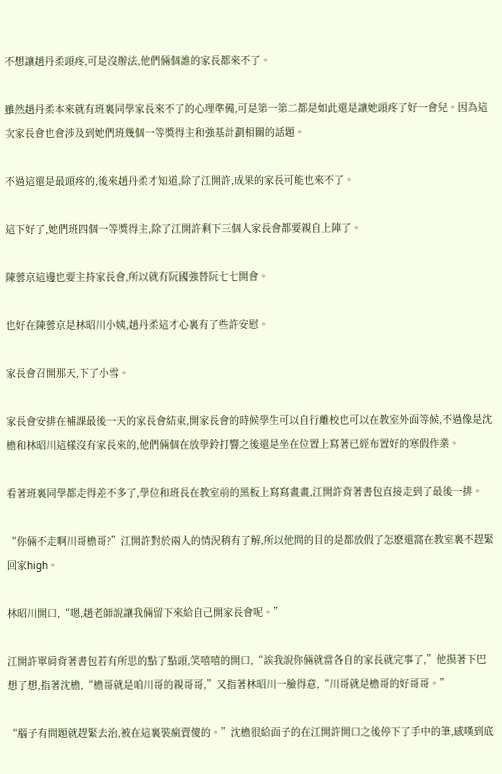不想讓趙丹柔頭疼,可是沒辦法,他們倆個誰的家長都來不了。

雖然趙丹柔本來就有班裏同學家長來不了的心理準備,可是第一第二都是如此還是讓她頭疼了好一會兒。因為這次家長會也會涉及到她們班幾個一等獎得主和強基計劃相關的話題。

不過這還是最頭疼的,後來趙丹柔才知道,除了江開許,成果的家長可能也來不了。

這下好了,她們班四個一等獎得主,除了江開許剩下三個人家長會都要親自上陣了。

陳蕓京這邊也要主持家長會,所以就有阮國強替阮七七開會。

也好在陳蕓京是林昭川小姨,趙丹柔這才心裏有了些許安慰。

家長會召開那天,下了小雪。

家長會安排在補課最後一天的家長會結束,開家長會的時候學生可以自行離校也可以在教室外面等候,不過像是沈檐和林昭川這樣沒有家長來的,他們倆個在放學鈴打響之後還是坐在位置上寫著已經布置好的寒假作業。

看著班裏同學都走得差不多了,學位和班長在教室前的黑板上寫寫畫畫,江開許背著書包直接走到了最後一排。

“你倆不走啊川哥檐哥?”江開許對於兩人的情況稍有了解,所以他問的目的是都放假了怎麽還窩在教室裏不趕緊回家high。

林昭川開口,“嗯,趙老師說讓我倆留下來給自己開家長會呢。”

江開許單肩背著書包若有所思的點了點頭,笑嘻嘻的開口,“誒我說你倆就當各自的家長就完事了,”他摸著下巴想了想,指著沈檐,“檐哥就是咱川哥的親哥哥,”又指著林昭川一臉得意,“川哥就是檐哥的好哥哥。”

“腦子有問題就趕緊去治,被在這裏裝瘋賣傻的。”沈檐很給面子的在江開許開口之後停下了手中的筆,感嘆到底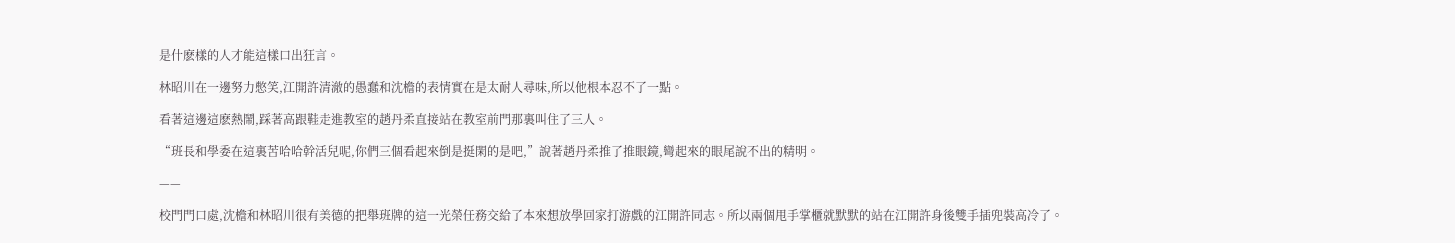是什麽樣的人才能這樣口出狂言。

林昭川在一邊努力憋笑,江開許清澈的愚蠢和沈檐的表情實在是太耐人尋味,所以他根本忍不了一點。

看著這邊這麽熱鬧,踩著高跟鞋走進教室的趙丹柔直接站在教室前門那裏叫住了三人。

“班長和學委在這裏苦哈哈幹活兒呢,你們三個看起來倒是挺閑的是吧,”說著趙丹柔推了推眼鏡,彎起來的眼尾說不出的精明。

——

校門門口處,沈檐和林昭川很有美德的把舉班牌的這一光榮任務交給了本來想放學回家打游戲的江開許同志。所以兩個甩手掌櫃就默默的站在江開許身後雙手插兜裝高冷了。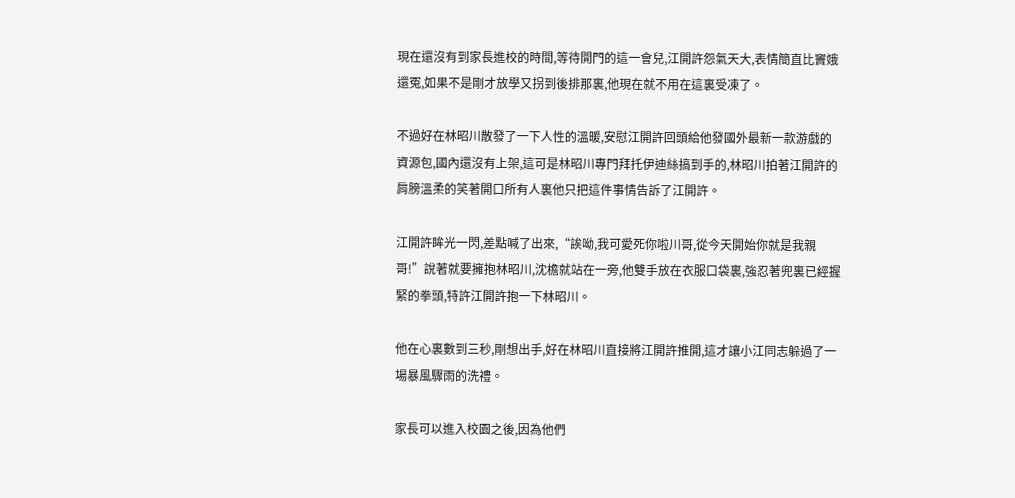現在還沒有到家長進校的時間,等待開門的這一會兒,江開許怨氣天大,表情簡直比竇娥還冤,如果不是剛才放學又拐到後排那裏,他現在就不用在這裏受凍了。

不過好在林昭川散發了一下人性的溫暖,安慰江開許回頭給他發國外最新一款游戲的資源包,國內還沒有上架,這可是林昭川專門拜托伊迪絲搞到手的,林昭川拍著江開許的肩膀溫柔的笑著開口所有人裏他只把這件事情告訴了江開許。

江開許眸光一閃,差點喊了出來,“誒呦,我可愛死你啦川哥,從今天開始你就是我親哥!”說著就要擁抱林昭川,沈檐就站在一旁,他雙手放在衣服口袋裏,強忍著兜裏已經握緊的拳頭,特許江開許抱一下林昭川。

他在心裏數到三秒,剛想出手,好在林昭川直接將江開許推開,這才讓小江同志躲過了一場暴風驟雨的洗禮。

家長可以進入校園之後,因為他們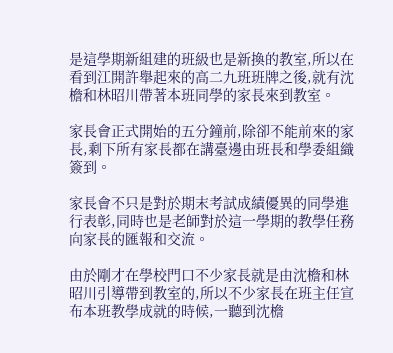是這學期新組建的班級也是新換的教室,所以在看到江開許舉起來的高二九班班牌之後,就有沈檐和林昭川帶著本班同學的家長來到教室。

家長會正式開始的五分鐘前,除卻不能前來的家長,剩下所有家長都在講臺邊由班長和學委組織簽到。

家長會不只是對於期末考試成績優異的同學進行表彰,同時也是老師對於這一學期的教學任務向家長的匯報和交流。

由於剛才在學校門口不少家長就是由沈檐和林昭川引導帶到教室的,所以不少家長在班主任宣布本班教學成就的時候,一聽到沈檐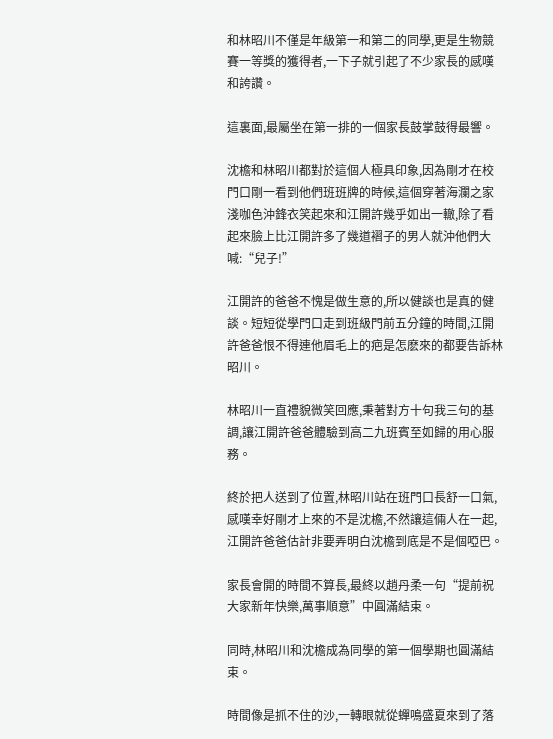和林昭川不僅是年級第一和第二的同學,更是生物競賽一等獎的獲得者,一下子就引起了不少家長的感嘆和誇讚。

這裏面,最屬坐在第一排的一個家長鼓掌鼓得最響。

沈檐和林昭川都對於這個人極具印象,因為剛才在校門口剛一看到他們班班牌的時候,這個穿著海瀾之家淺咖色沖鋒衣笑起來和江開許幾乎如出一轍,除了看起來臉上比江開許多了幾道褶子的男人就沖他們大喊:“兒子!”

江開許的爸爸不愧是做生意的,所以健談也是真的健談。短短從學門口走到班級門前五分鐘的時間,江開許爸爸恨不得連他眉毛上的疤是怎麽來的都要告訴林昭川。

林昭川一直禮貌微笑回應,秉著對方十句我三句的基調,讓江開許爸爸體驗到高二九班賓至如歸的用心服務。

終於把人送到了位置,林昭川站在班門口長舒一口氣,感嘆幸好剛才上來的不是沈檐,不然讓這倆人在一起,江開許爸爸估計非要弄明白沈檐到底是不是個啞巴。

家長會開的時間不算長,最終以趙丹柔一句“提前祝大家新年快樂,萬事順意”中圓滿結束。

同時,林昭川和沈檐成為同學的第一個學期也圓滿結束。

時間像是抓不住的沙,一轉眼就從蟬鳴盛夏來到了落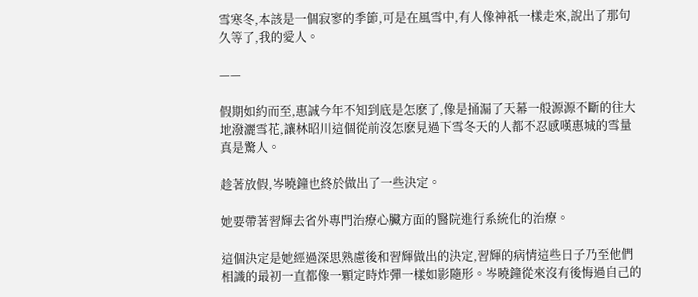雪寒冬,本該是一個寂寥的季節,可是在風雪中,有人像神祇一樣走來,說出了那句久等了,我的愛人。

——

假期如約而至,惠誠今年不知到底是怎麽了,像是捅漏了天幕一般源源不斷的往大地潑灑雪花,讓林昭川這個從前沒怎麽見過下雪冬天的人都不忍感嘆惠城的雪量真是驚人。

趁著放假,岑曉鐘也終於做出了一些決定。

她要帶著習輝去省外專門治療心臟方面的醫院進行系統化的治療。

這個決定是她經過深思熟慮後和習輝做出的決定,習輝的病情這些日子乃至他們相識的最初一直都像一顆定時炸彈一樣如影隨形。岑曉鐘從來沒有後悔過自己的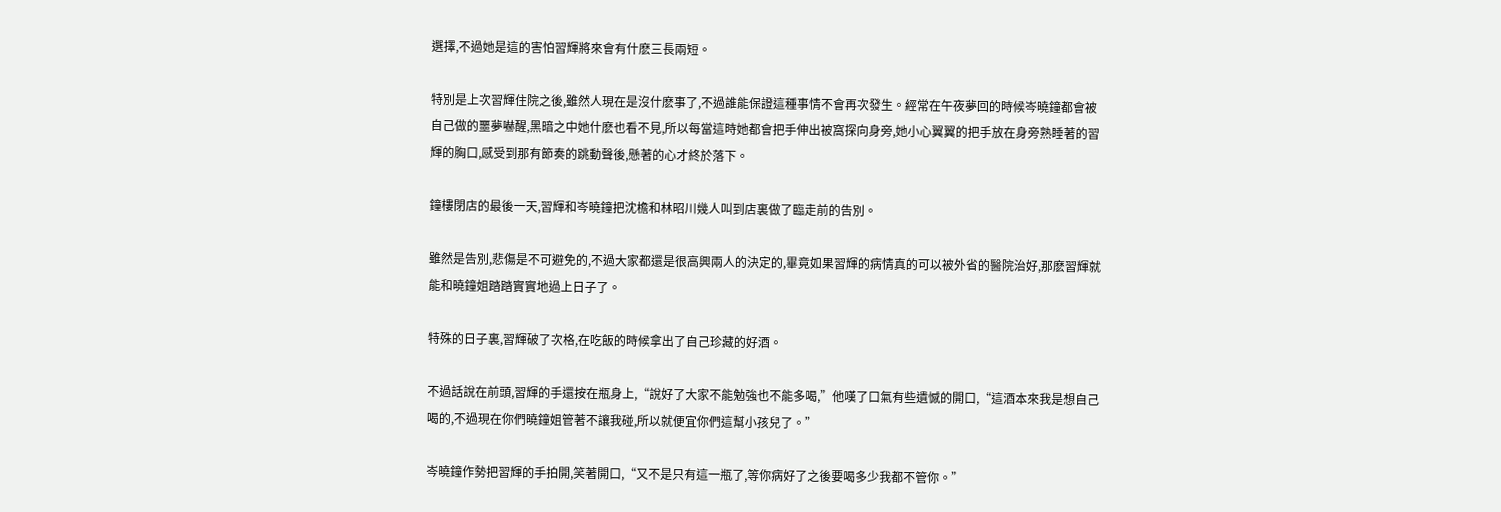選擇,不過她是這的害怕習輝將來會有什麽三長兩短。

特別是上次習輝住院之後,雖然人現在是沒什麽事了,不過誰能保證這種事情不會再次發生。經常在午夜夢回的時候岑曉鐘都會被自己做的噩夢嚇醒,黑暗之中她什麽也看不見,所以每當這時她都會把手伸出被窩探向身旁,她小心翼翼的把手放在身旁熟睡著的習輝的胸口,感受到那有節奏的跳動聲後,懸著的心才終於落下。

鐘樓閉店的最後一天,習輝和岑曉鐘把沈檐和林昭川幾人叫到店裏做了臨走前的告別。

雖然是告別,悲傷是不可避免的,不過大家都還是很高興兩人的決定的,畢竟如果習輝的病情真的可以被外省的醫院治好,那麽習輝就能和曉鐘姐踏踏實實地過上日子了。

特殊的日子裏,習輝破了次格,在吃飯的時候拿出了自己珍藏的好酒。

不過話說在前頭,習輝的手還按在瓶身上,“說好了大家不能勉強也不能多喝,”他嘆了口氣有些遺憾的開口,“這酒本來我是想自己喝的,不過現在你們曉鐘姐管著不讓我碰,所以就便宜你們這幫小孩兒了。”

岑曉鐘作勢把習輝的手拍開,笑著開口,“又不是只有這一瓶了,等你病好了之後要喝多少我都不管你。”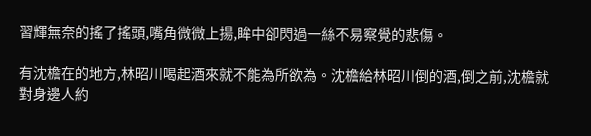習輝無奈的搖了搖頭,嘴角微微上揚,眸中卻閃過一絲不易察覺的悲傷。

有沈檐在的地方,林昭川喝起酒來就不能為所欲為。沈檐給林昭川倒的酒,倒之前,沈檐就對身邊人約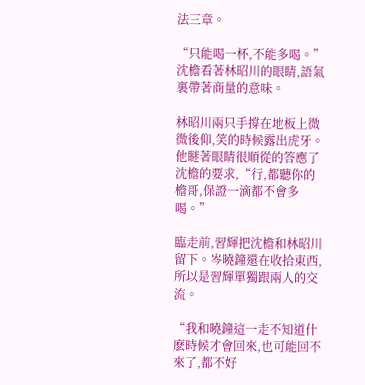法三章。

“只能喝一杯,不能多喝。”沈檐看著林昭川的眼睛,語氣裏帶著商量的意味。

林昭川兩只手撐在地板上微微後仰,笑的時候露出虎牙。他瞇著眼睛很順從的答應了沈檐的要求,“行,都聽你的檐哥,保證一滴都不會多喝。”

臨走前,習輝把沈檐和林昭川留下。岑曉鐘還在收拾東西,所以是習輝單獨跟兩人的交流。

“我和曉鐘這一走不知道什麽時候才會回來,也可能回不來了,都不好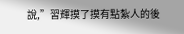說,”習輝摸了摸有點紮人的後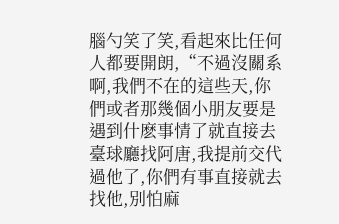腦勺笑了笑,看起來比任何人都要開朗,“不過沒關系啊,我們不在的這些天,你們或者那幾個小朋友要是遇到什麽事情了就直接去臺球廳找阿唐,我提前交代過他了,你們有事直接就去找他,別怕麻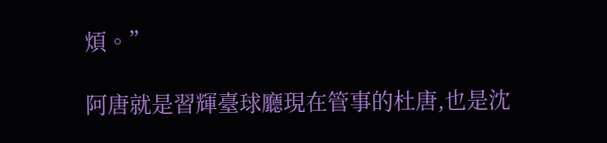煩。”

阿唐就是習輝臺球廳現在管事的杜唐,也是沈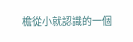檐從小就認識的一個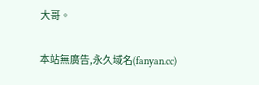大哥。

本站無廣告,永久域名(fanyan.cc)